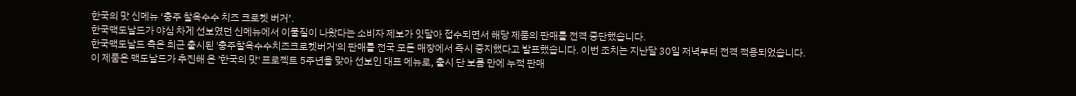한국의 맛 신메뉴 ‘충주 찰옥수수 치즈 크로켓 버거’.
한국맥도날드가 야심 차게 선보였던 신메뉴에서 이물질이 나왔다는 소비자 제보가 잇달아 접수되면서 해당 제품의 판매를 전격 중단했습니다.
한국맥도날드 측은 최근 출시된 '충주찰옥수수치즈크로켓버거'의 판매를 전국 모든 매장에서 즉시 중지했다고 발표했습니다. 이번 조치는 지난달 30일 저녁부터 전격 적용되었습니다.
이 제품은 맥도날드가 추진해 온 '한국의 맛' 프로젝트 5주년을 맞아 선보인 대표 메뉴로, 출시 단 보름 만에 누적 판매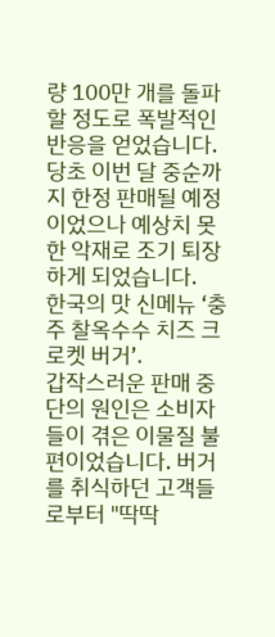량 100만 개를 돌파할 정도로 폭발적인 반응을 얻었습니다. 당초 이번 달 중순까지 한정 판매될 예정이었으나 예상치 못한 악재로 조기 퇴장하게 되었습니다.
한국의 맛 신메뉴 ‘충주 찰옥수수 치즈 크로켓 버거’.
갑작스러운 판매 중단의 원인은 소비자들이 겪은 이물질 불편이었습니다. 버거를 취식하던 고객들로부터 "딱딱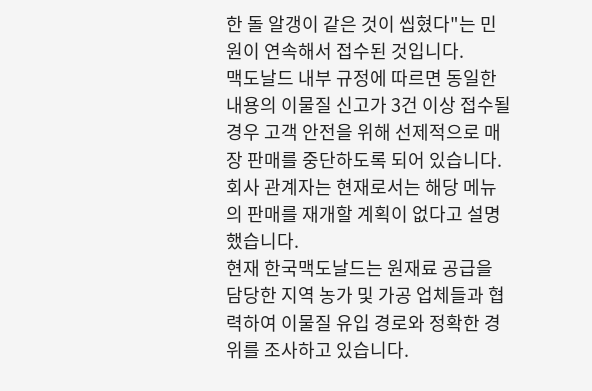한 돌 알갱이 같은 것이 씹혔다"는 민원이 연속해서 접수된 것입니다.
맥도날드 내부 규정에 따르면 동일한 내용의 이물질 신고가 3건 이상 접수될 경우 고객 안전을 위해 선제적으로 매장 판매를 중단하도록 되어 있습니다. 회사 관계자는 현재로서는 해당 메뉴의 판매를 재개할 계획이 없다고 설명했습니다.
현재 한국맥도날드는 원재료 공급을 담당한 지역 농가 및 가공 업체들과 협력하여 이물질 유입 경로와 정확한 경위를 조사하고 있습니다.